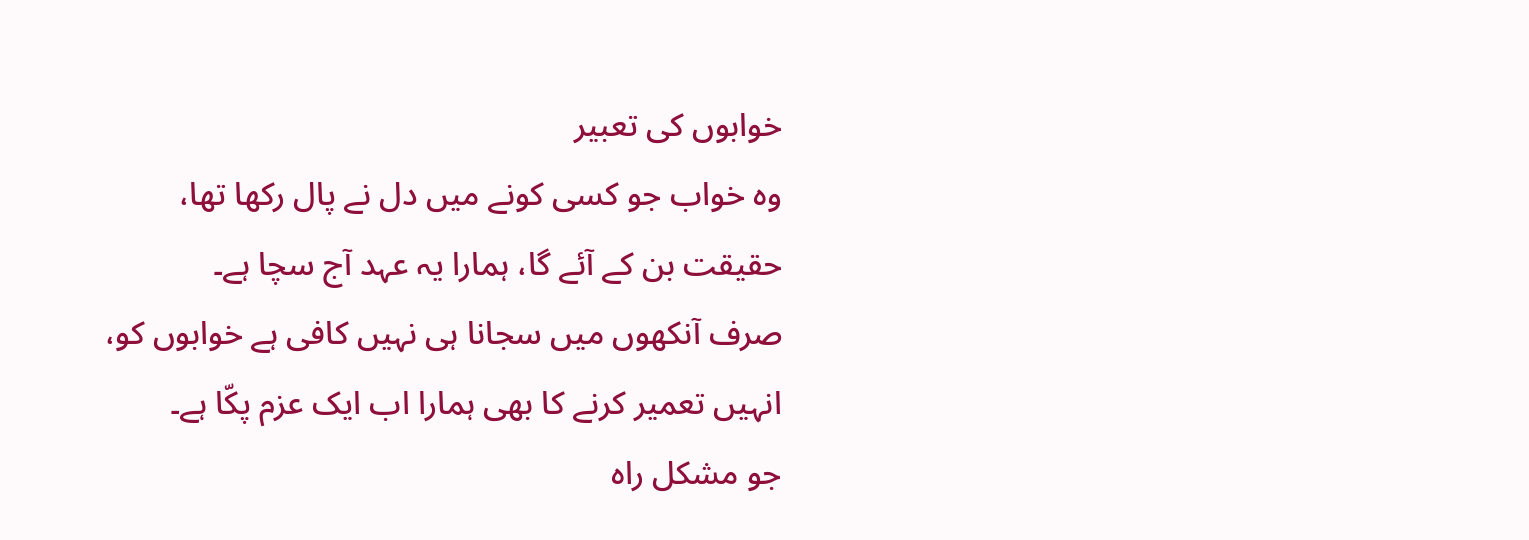خوابوں کی تعبیر
وہ خواب جو کسی کونے میں دل نے پال رکھا تھا،
حقیقت بن کے آئے گا، ہمارا یہ عہد آج سچا ہے۔
صرف آنکھوں میں سجانا ہی نہیں کافی ہے خوابوں کو،
انہیں تعمیر کرنے کا بھی ہمارا اب ایک عزم پکّا ہے۔
جو مشکل راہ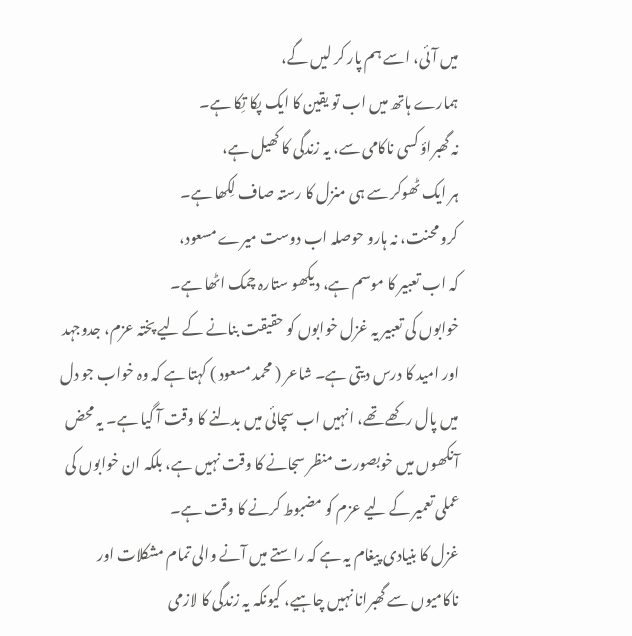میں آئی، اسے ہم پار کر لیں گے،
ہمارے ہاتھ میں اب تو یقین کا ایک پکا تِکا ہے۔
نہ گھبراؤ کسی ناکامی سے، یہ زندگی کا کھیل ہے،
ہر ایک ٹھوکر سے ہی منزل کا رستہ صاف لِکھا ہے۔
کرو محنت، نہ ہارو حوصلہ اب دوست میرے مسعود،
کہ اب تعبیر کا موسم ہے، دیکھو ستارہ چمک اٹھا ہے۔
خوابوں کی تعبیر یہ غزل خوابوں کو حقیقت بنانے کے لیے پختہ عزم، جدوجہد اور امید کا درس دیتی ہے۔ شاعر ( محمد مسعود ) کہتا ہے کہ وہ خواب جو دل میں پال رکھے تھے، انہیں اب سچائی میں بدلنے کا وقت آ گیا ہے۔ یہ محض آنکھوں میں خوبصورت منظر سجانے کا وقت نہیں ہے، بلکہ ان خوابوں کی عملی تعمیر کے لیے عزم کو مضبوط کرنے کا وقت ہے۔
غزل کا بنیادی پیغام یہ ہے کہ راستے میں آنے والی تمام مشکلات اور ناکامیوں سے گھبرانا نہیں چاہیے، کیونکہ یہ زندگی کا لازمی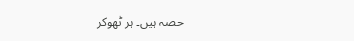حصہ ہیں۔ ہر ٹھوکر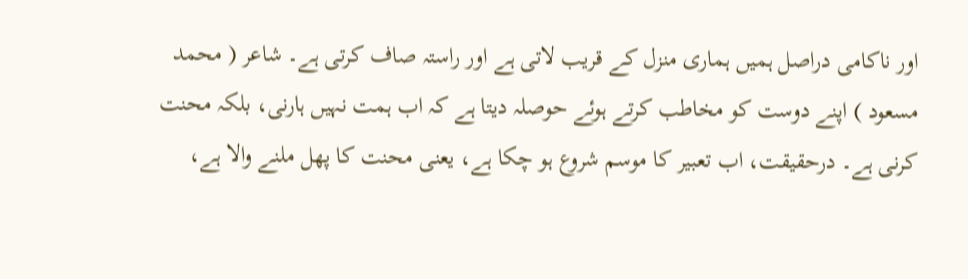اور ناکامی دراصل ہمیں ہماری منزل کے قریب لاتی ہے اور راستہ صاف کرتی ہے۔ شاعر ( محمد مسعود ) اپنے دوست کو مخاطب کرتے ہوئے حوصلہ دیتا ہے کہ اب ہمت نہیں ہارنی، بلکہ محنت کرنی ہے۔ درحقیقت، اب تعبیر کا موسم شروع ہو چکا ہے، یعنی محنت کا پھل ملنے والا ہے،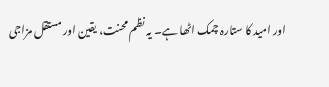اور امید کا ستارہ چمک اٹھا ہے۔ یہ نظم محنت، یقین اور مستقل مزاجی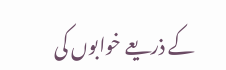کے ذریعے خوابوں کی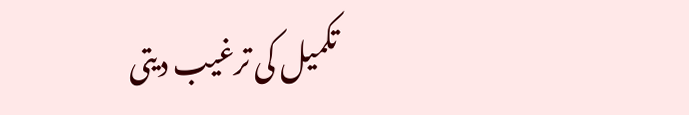تکمیل کی ترغیب دیتی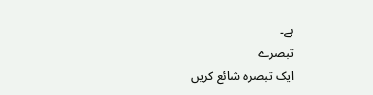ہے۔
تبصرے
ایک تبصرہ شائع کریں